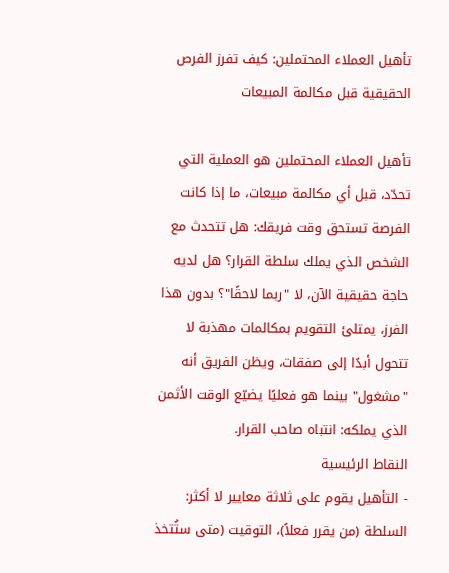تأهيل العملاء المحتملين: كيف تفرز الفرص الحقيقية قبل مكالمة المبيعات

تأهيل العملاء المحتملين هو العملية التي تحدّد، قبل أي مكالمة مبيعات، ما إذا كانت الفرصة تستحق وقت فريقك: هل تتحدث مع الشخص الذي يملك سلطة القرار؟ هل لديه حاجة حقيقية الآن، لا "ربما لاحقًا"؟ بدون هذا الفرز، يمتلئ التقويم بمكالمات مهذبة لا تتحول أبدًا إلى صفقات، ويظن الفريق أنه "مشغول" بينما هو فعليًا يضيّع الوقت الأثمن الذي يملكه: انتباه صاحب القرار.
النقاط الرئيسية
- التأهيل يقوم على ثلاثة معايير لا أكثر: السلطة (من يقرر فعلاً)، التوقيت (متى ستُتخذ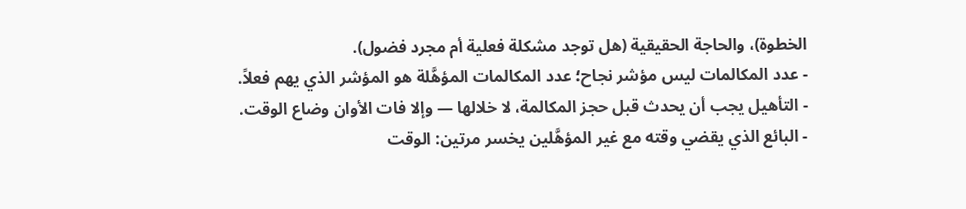الخطوة)، والحاجة الحقيقية (هل توجد مشكلة فعلية أم مجرد فضول).
- عدد المكالمات ليس مؤشر نجاح؛ عدد المكالمات المؤهَّلة هو المؤشر الذي يهم فعلاً.
- التأهيل يجب أن يحدث قبل حجز المكالمة، لا خلالها — وإلا فات الأوان وضاع الوقت.
- البائع الذي يقضي وقته مع غير المؤهَّلين يخسر مرتين: الوقت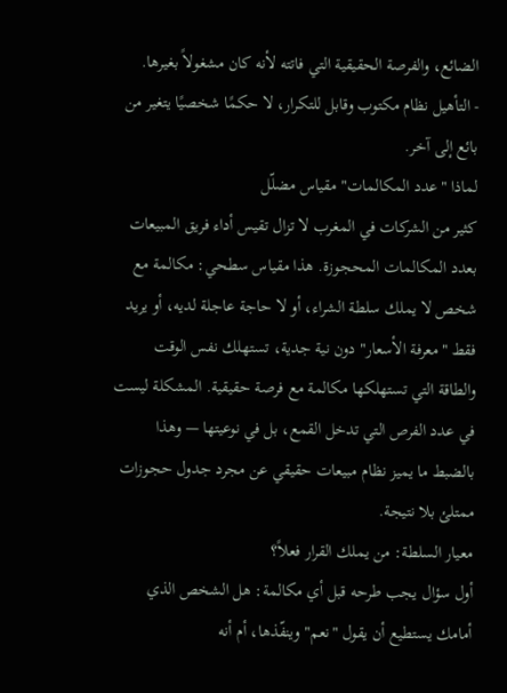الضائع، والفرصة الحقيقية التي فاتته لأنه كان مشغولاً بغيرها.
- التأهيل نظام مكتوب وقابل للتكرار، لا حكمًا شخصيًا يتغير من بائع إلى آخر.
لماذا "عدد المكالمات" مقياس مضلّل
كثير من الشركات في المغرب لا تزال تقيس أداء فريق المبيعات بعدد المكالمات المحجوزة. هذا مقياس سطحي: مكالمة مع شخص لا يملك سلطة الشراء، أو لا حاجة عاجلة لديه، أو يريد فقط "معرفة الأسعار" دون نية جدية، تستهلك نفس الوقت والطاقة التي تستهلكها مكالمة مع فرصة حقيقية. المشكلة ليست في عدد الفرص التي تدخل القمع، بل في نوعيتها — وهذا بالضبط ما يميز نظام مبيعات حقيقي عن مجرد جدول حجوزات ممتلئ بلا نتيجة.
معيار السلطة: من يملك القرار فعلاً؟
أول سؤال يجب طرحه قبل أي مكالمة: هل الشخص الذي أمامك يستطيع أن يقول "نعم" وينفّذها، أم أنه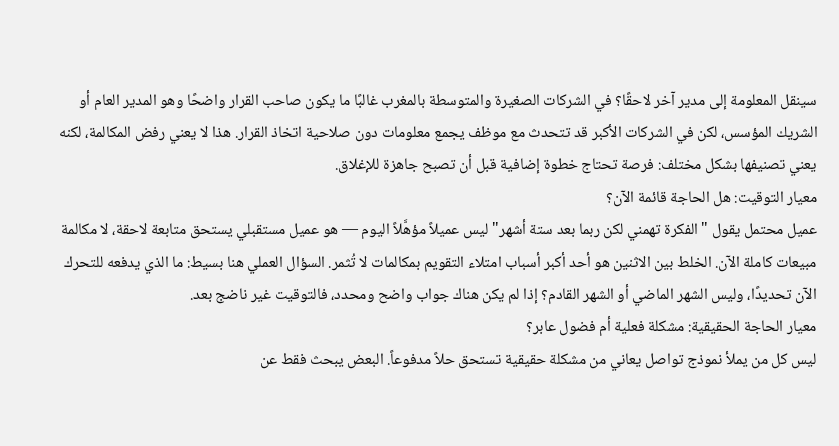سينقل المعلومة إلى مدير آخر لاحقًا؟ في الشركات الصغيرة والمتوسطة بالمغرب غالبًا ما يكون صاحب القرار واضحًا وهو المدير العام أو الشريك المؤسس، لكن في الشركات الأكبر قد تتحدث مع موظف يجمع معلومات دون صلاحية اتخاذ القرار. هذا لا يعني رفض المكالمة، لكنه يعني تصنيفها بشكل مختلف: فرصة تحتاج خطوة إضافية قبل أن تصبح جاهزة للإغلاق.
معيار التوقيت: هل الحاجة قائمة الآن؟
عميل محتمل يقول "الفكرة تهمني لكن ربما بعد ستة أشهر" ليس عميلاً مؤهَّلاً اليوم — هو عميل مستقبلي يستحق متابعة لاحقة، لا مكالمة مبيعات كاملة الآن. الخلط بين الاثنين هو أحد أكبر أسباب امتلاء التقويم بمكالمات لا تُثمر. السؤال العملي هنا بسيط: ما الذي يدفعه للتحرك الآن تحديدًا، وليس الشهر الماضي أو الشهر القادم؟ إذا لم يكن هناك جواب واضح ومحدد، فالتوقيت غير ناضج بعد.
معيار الحاجة الحقيقية: مشكلة فعلية أم فضول عابر؟
ليس كل من يملأ نموذج تواصل يعاني من مشكلة حقيقية تستحق حلاً مدفوعاً. البعض يبحث فقط عن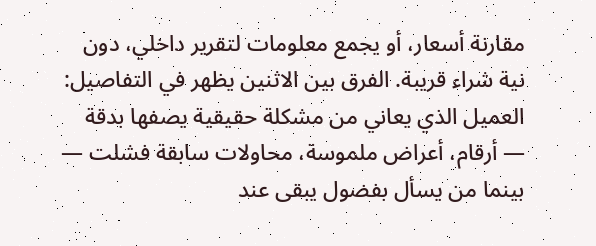مقارنة أسعار، أو يجمع معلومات لتقرير داخلي، دون نية شراء قريبة. الفرق بين الاثنين يظهر في التفاصيل: العميل الذي يعاني من مشكلة حقيقية يصفها بدقة — أرقام، أعراض ملموسة، محاولات سابقة فشلت — بينما من يسأل بفضول يبقى عند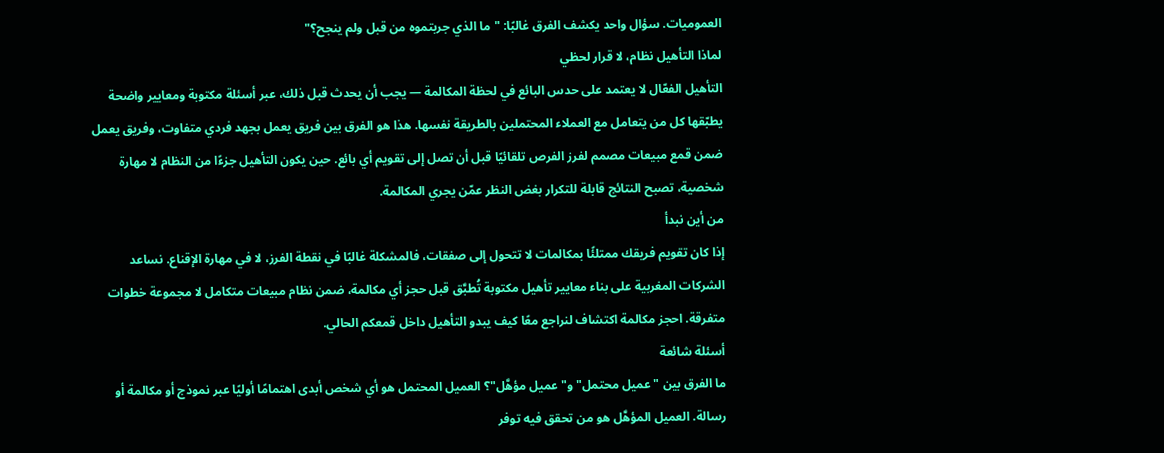العموميات. سؤال واحد يكشف الفرق غالبًا: "ما الذي جربتموه من قبل ولم ينجح؟"
لماذا التأهيل نظام، لا قرار لحظي
التأهيل الفعّال لا يعتمد على حدس البائع في لحظة المكالمة — يجب أن يحدث قبل ذلك، عبر أسئلة مكتوبة ومعايير واضحة يطبّقها كل من يتعامل مع العملاء المحتملين بالطريقة نفسها. هذا هو الفرق بين فريق يعمل بجهد فردي متفاوت، وفريق يعمل ضمن قمع مبيعات مصمم لفرز الفرص تلقائيًا قبل أن تصل إلى تقويم أي بائع. حين يكون التأهيل جزءًا من النظام لا مهارة شخصية، تصبح النتائج قابلة للتكرار بغض النظر عمّن يجري المكالمة.
من أين نبدأ
إذا كان تقويم فريقك ممتلئًا بمكالمات لا تتحول إلى صفقات، فالمشكلة غالبًا في نقطة الفرز، لا في مهارة الإقناع. نساعد الشركات المغربية على بناء معايير تأهيل مكتوبة تُطبَّق قبل حجز أي مكالمة، ضمن نظام مبيعات متكامل لا مجموعة خطوات متفرقة. احجز مكالمة اكتشاف لنراجع معًا كيف يبدو التأهيل داخل قمعكم الحالي.
أسئلة شائعة
ما الفرق بين "عميل محتمل" و"عميل مؤهَّل"؟ العميل المحتمل هو أي شخص أبدى اهتمامًا أوليًا عبر نموذج أو مكالمة أو رسالة. العميل المؤهَّل هو من تحقق فيه توفر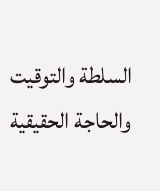السلطة والتوقيت والحاجة الحقيقية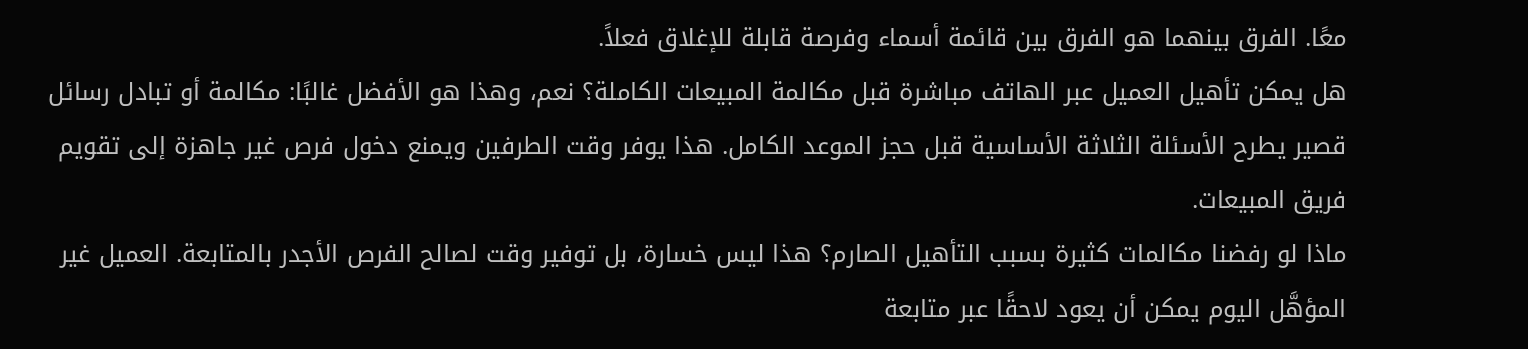معًا. الفرق بينهما هو الفرق بين قائمة أسماء وفرصة قابلة للإغلاق فعلاً.
هل يمكن تأهيل العميل عبر الهاتف مباشرة قبل مكالمة المبيعات الكاملة؟ نعم، وهذا هو الأفضل غالبًا: مكالمة أو تبادل رسائل قصير يطرح الأسئلة الثلاثة الأساسية قبل حجز الموعد الكامل. هذا يوفر وقت الطرفين ويمنع دخول فرص غير جاهزة إلى تقويم فريق المبيعات.
ماذا لو رفضنا مكالمات كثيرة بسبب التأهيل الصارم؟ هذا ليس خسارة، بل توفير وقت لصالح الفرص الأجدر بالمتابعة. العميل غير المؤهَّل اليوم يمكن أن يعود لاحقًا عبر متابعة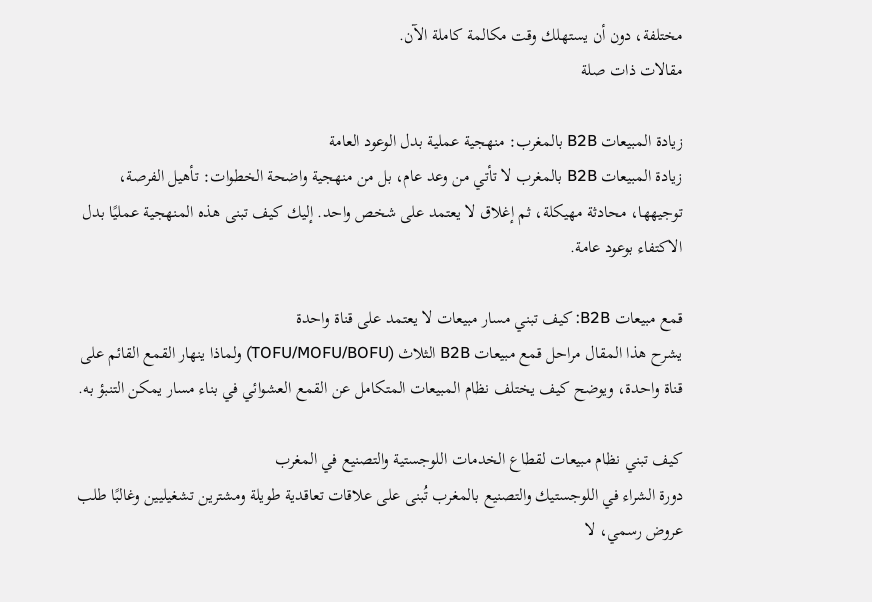مختلفة، دون أن يستهلك وقت مكالمة كاملة الآن.
مقالات ذات صلة

زيادة المبيعات B2B بالمغرب: منهجية عملية بدل الوعود العامة
زيادة المبيعات B2B بالمغرب لا تأتي من وعد عام، بل من منهجية واضحة الخطوات: تأهيل الفرصة، توجيهها، محادثة مهيكلة، ثم إغلاق لا يعتمد على شخص واحد. إليك كيف تبنى هذه المنهجية عمليًا بدل الاكتفاء بوعود عامة.

قمع مبيعات B2B: كيف تبني مسار مبيعات لا يعتمد على قناة واحدة
يشرح هذا المقال مراحل قمع مبيعات B2B الثلاث (TOFU/MOFU/BOFU) ولماذا ينهار القمع القائم على قناة واحدة، ويوضح كيف يختلف نظام المبيعات المتكامل عن القمع العشوائي في بناء مسار يمكن التنبؤ به.

كيف تبني نظام مبيعات لقطاع الخدمات اللوجستية والتصنيع في المغرب
دورة الشراء في اللوجستيك والتصنيع بالمغرب تُبنى على علاقات تعاقدية طويلة ومشترين تشغيليين وغالبًا طلب عروض رسمي، لا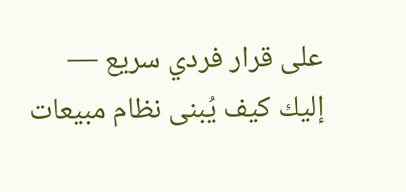على قرار فردي سريع — إليك كيف يُبنى نظام مبيعات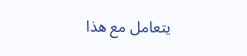يتعامل مع هذا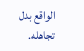الواقع بدل تجاهله.